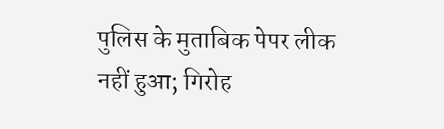पुलिस के मुताबिक पेपर लीक नहीं हुआ; गिरोह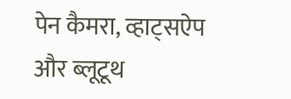पेन कैमरा, व्हाट्सऐप और ब्लूटूथ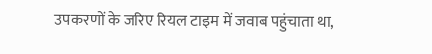उपकरणों के जरिए रियल टाइम में जवाब पहुंचाता था,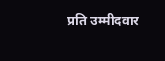प्रति उम्मीदवार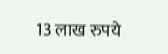13 लाख रुपये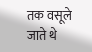तक वसूले जाते थे